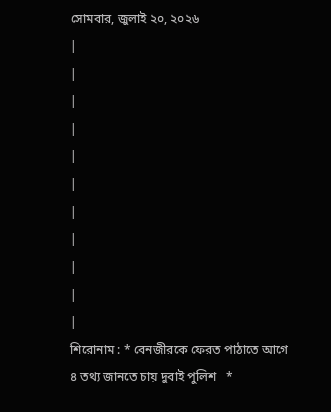সোমবার, জুলাই ২০, ২০২৬
|
|
|
|
|
|
|
|
|
|
|
শিরোনাম : * বেনজীরকে ফেরত পাঠাতে আগে ৪ তথ্য জানতে চায় দুবাই পুলিশ   *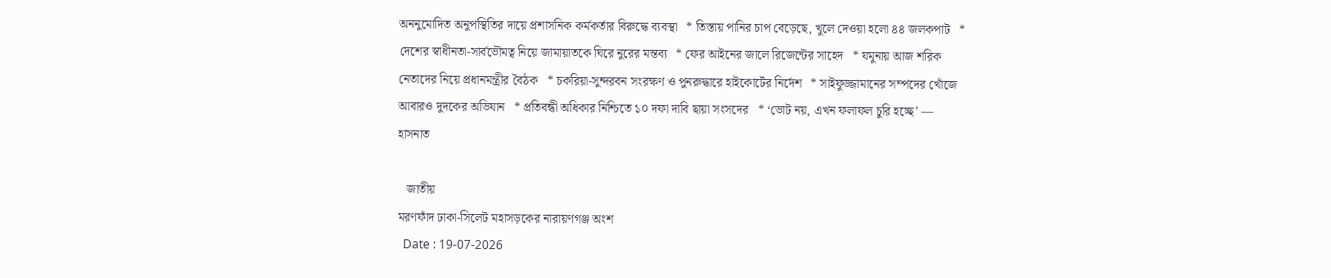অননুমোদিত অনুপস্থিতির দায়ে প্রশাসনিক কর্মকর্তার বিরুদ্ধে ব্যবস্থা   * তিস্তায় পানির চাপ বেড়েছে, খুলে দেওয়া হলো ৪৪ জলকপাট   * দেশের স্বাধীনতা-সার্বভৌমত্ব নিয়ে জামায়াতকে ঘিরে নুরের মন্তব্য   * ফের আইনের জালে রিজেন্টের সাহেদ   * যমুনায় আজ শরিক নেতাদের নিয়ে প্রধানমন্ত্রীর বৈঠক   * চকরিয়া-সুন্দরবন সংরক্ষণ ও পুনরুদ্ধারে হাইকোর্টের নির্দেশ   * সাইফুজ্জামানের সম্পদের খোঁজে আবারও দুদকের অভিযান   * প্রতিবন্ধী অধিকার নিশ্চিতে ১০ দফা দাবি ছায়া সংসদের   * ‘ভোট নয়, এখন ফলাফল চুরি হচ্ছে’ — হাসনাত

   জাতীয়
মরণফাঁদ ঢাকা-সিলেট মহাসড়কের নারায়ণগঞ্জ অংশ
  Date : 19-07-2026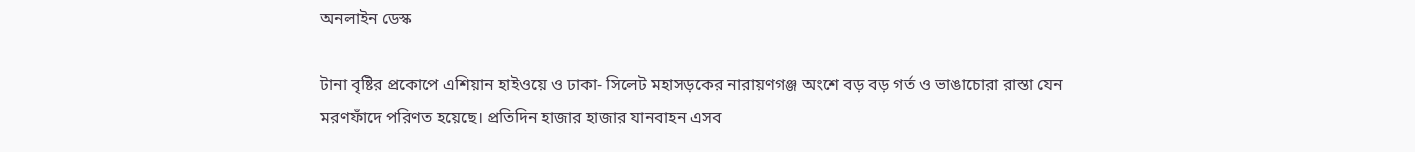অনলাইন ডেস্ক

টানা বৃষ্টির প্রকোপে এশিয়ান হাইওয়ে ও ঢাকা- সিলেট মহাসড়কের নারায়ণগঞ্জ অংশে বড় বড় গর্ত ও ভাঙাচোরা রাস্তা যেন মরণফাঁদে পরিণত হয়েছে। প্রতিদিন হাজার হাজার যানবাহন এসব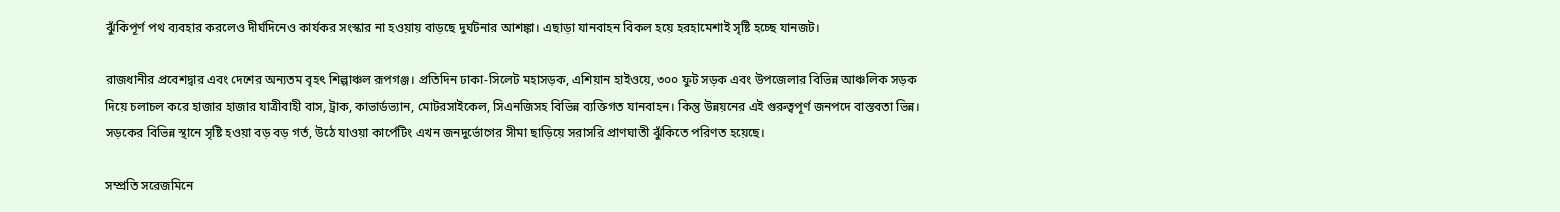ঝুঁকিপূর্ণ পথ ব্যবহার করলেও দীর্ঘদিনেও কার্যকর সংস্কার না হওয়ায় বাড়ছে দুর্ঘটনার আশঙ্কা। এছাড়া যানবাহন বিকল হয়ে হরহামেশাই সৃষ্টি হচ্ছে যানজট।

রাজধানীর প্রবেশদ্বার এবং দেশের অন্যতম বৃহৎ শিল্পাঞ্চল রূপগঞ্জ। প্রতিদিন ঢাকা-সিলেট মহাসড়ক, এশিয়ান হাইওয়ে, ৩০০ ফুট সড়ক এবং উপজেলার বিভিন্ন আঞ্চলিক সড়ক দিয়ে চলাচল করে হাজার হাজার যাত্রীবাহী বাস, ট্রাক, কাভার্ডভ্যান, মোটরসাইকেল, সিএনজিসহ বিভিন্ন ব্যক্তিগত যানবাহন। কিন্তু উন্নয়নের এই গুরুত্বপূর্ণ জনপদে বাস্তবতা ভিন্ন। সড়কের বিভিন্ন স্থানে সৃষ্টি হওয়া বড় বড় গর্ত, উঠে যাওয়া কার্পেটিং এখন জনদুর্ভোগের সীমা ছাড়িয়ে সরাসরি প্রাণঘাতী ঝুঁকিতে পরিণত হয়েছে।

সম্প্রতি সরেজমিনে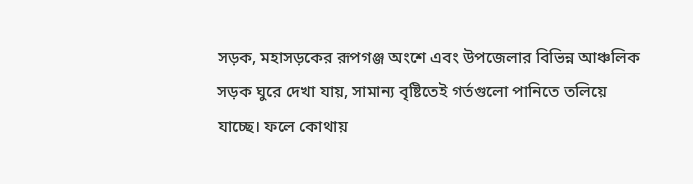সড়ক, মহাসড়কের রূপগঞ্জ অংশে এবং উপজেলার বিভিন্ন আঞ্চলিক সড়ক ঘুরে দেখা যায়, সামান্য বৃষ্টিতেই গর্তগুলো পানিতে তলিয়ে যাচ্ছে। ফলে কোথায়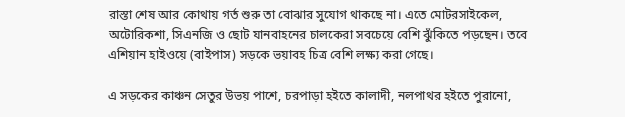রাস্তা শেষ আর কোথায় গর্ত শুরু তা বোঝার সুযোগ থাকছে না। এতে মোটরসাইকেল, অটোরিকশা, সিএনজি ও ছোট যানবাহনের চালকেরা সবচেয়ে বেশি ঝুঁকিতে পড়ছেন। তবে এশিয়ান হাইওয়ে (বাইপাস) সড়কে ভয়াবহ চিত্র বেশি লক্ষ্য করা গেছে।

এ সড়কের কাঞ্চন সেতুর উভয় পাশে, চরপাড়া হইতে কালাদী, নলপাথর হইতে পুরানো,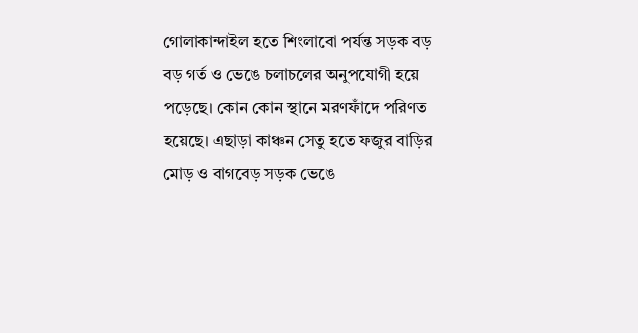গোলাকান্দাইল হতে শিংলাবো পর্যন্ত সড়ক বড় বড় গর্ত ও ভেঙে চলাচলের অনুপযোগী হয়ে পড়েছে। কোন কোন স্থানে মরণফাঁদে পরিণত হয়েছে। এছাড়া কাঞ্চন সেতু হতে ফজুর বাড়ির মোড় ও বাগবেড় সড়ক ভেঙে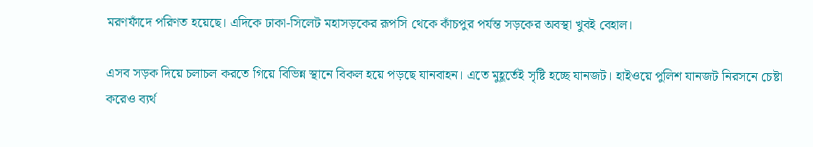মরণফাঁদে পরিণত হয়েছে। এদিকে ঢাকা-সিলেট মহাসড়কের রূপসি থেকে কাঁচপুর পর্যন্ত সড়কের অবস্থা খুবই বেহাল।

এসব সড়ক দিয়ে চলাচল করতে গিয়ে বিভিন্ন স্থানে বিকল হয়ে পড়ছে যানবাহন। এতে মুহূর্তেই সৃষ্টি হচ্ছে যানজট। হাইওয়ে পুলিশ যানজট নিরসনে চেষ্টা করেও ব্যর্থ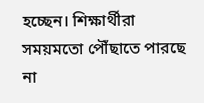হচ্ছেন। শিক্ষার্থীরা সময়মতো পৌঁছাতে পারছে না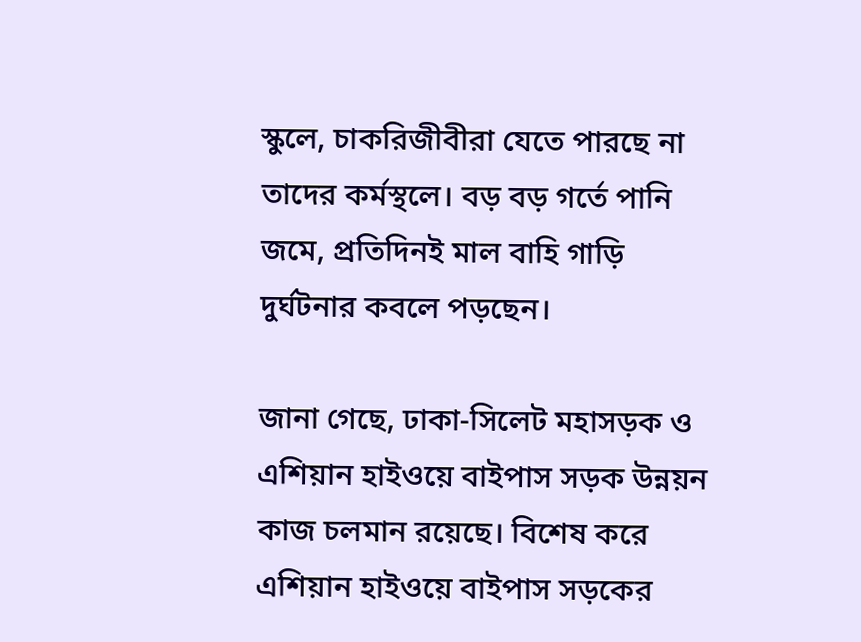স্কুলে, চাকরিজীবীরা যেতে পারছে না তাদের কর্মস্থলে। বড় বড় গর্তে পানি জমে, প্রতিদিনই মাল বাহি গাড়ি দুর্ঘটনার কবলে পড়ছেন।

জানা গেছে, ঢাকা-সিলেট মহাসড়ক ও এশিয়ান হাইওয়ে বাইপাস সড়ক উন্নয়ন কাজ চলমান রয়েছে। বিশেষ করে এশিয়ান হাইওয়ে বাইপাস সড়কের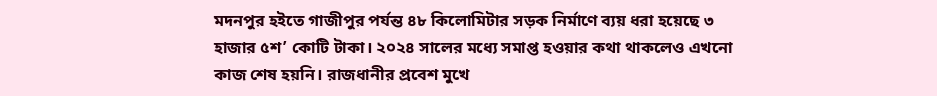মদনপুর হইতে গাজীপুর পর্যন্ত ৪৮ কিলোমিটার সড়ক নির্মাণে ব্যয় ধরা হয়েছে ৩ হাজার ৫শ’ কোটি টাকা। ২০২৪ সালের মধ্যে সমাপ্ত হওয়ার কথা থাকলেও এখনো কাজ শেষ হয়নি। রাজধানীর প্রবেশ মুখে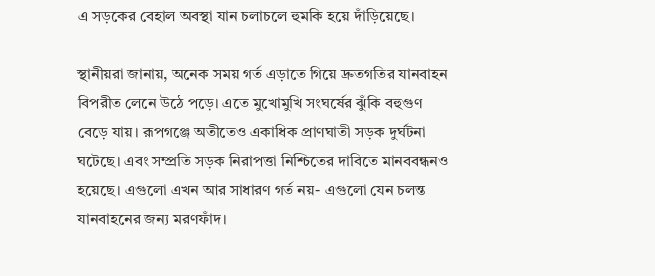এ সড়কের বেহাল অবস্থা যান চলাচলে হুমকি হয়ে দাঁড়িয়েছে।

স্থানীয়রা জানায়, অনেক সময় গর্ত এড়াতে গিয়ে দ্রুতগতির যানবাহন বিপরীত লেনে উঠে পড়ে। এতে মুখোমুখি সংঘর্ষের ঝুঁকি বহুগুণ বেড়ে যায়। রূপগঞ্জে অতীতেও একাধিক প্রাণঘাতী সড়ক দুর্ঘটনা ঘটেছে। এবং সম্প্রতি সড়ক নিরাপত্তা নিশ্চিতের দাবিতে মানববন্ধনও হয়েছে। এগুলো এখন আর সাধারণ গর্ত নয়- এগুলো যেন চলন্ত যানবাহনের জন্য মরণফাঁদ।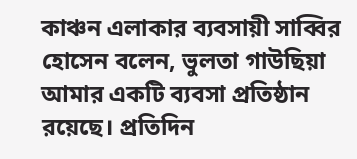কাঞ্চন এলাকার ব্যবসায়ী সাব্বির হোসেন বলেন, ভুলতা গাউছিয়া আমার একটি ব্যবসা প্রতিষ্ঠান রয়েছে। প্রতিদিন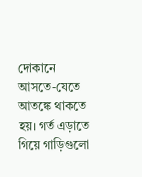দোকানে আসতে-যেতে আতঙ্কে থাকতে হয়। গর্ত এড়াতে গিয়ে গাড়িগুলো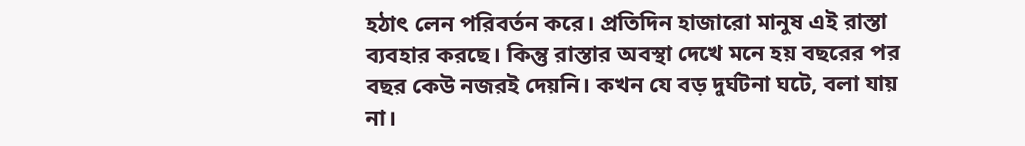হঠাৎ লেন পরিবর্তন করে। প্রতিদিন হাজারো মানুষ এই রাস্তা ব্যবহার করছে। কিন্তু রাস্তার অবস্থা দেখে মনে হয় বছরের পর বছর কেউ নজরই দেয়নি। কখন যে বড় দুর্ঘটনা ঘটে, বলা যায় না।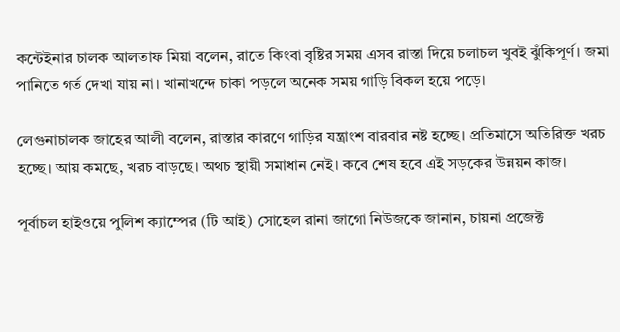কন্টেইনার চালক আলতাফ মিয়া বলেন, রাতে কিংবা বৃষ্টির সময় এসব রাস্তা দিয়ে চলাচল খুবই ঝুঁকিপূর্ণ। জমা পানিতে গর্ত দেখা যায় না। খানাখন্দে চাকা পড়লে অনেক সময় গাড়ি বিকল হয়ে পড়ে।

লেগুনাচালক জাহের আলী বলেন, রাস্তার কারণে গাড়ির যন্ত্রাংশ বারবার নষ্ট হচ্ছে। প্রতিমাসে অতিরিক্ত খরচ হচ্ছে। আয় কমছে, খরচ বাড়ছে। অথচ স্থায়ী সমাধান নেই। কবে শেষ হবে এই সড়কের উন্নয়ন কাজ।

পূর্বাচল হাইওয়ে পুলিশ ক্যাম্পের (টি আই) সোহেল রানা জাগো নিউজকে জানান, চায়না প্রজেক্ট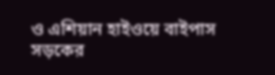ও এশিয়ান হাইওয়ে বাইপাস সড়কের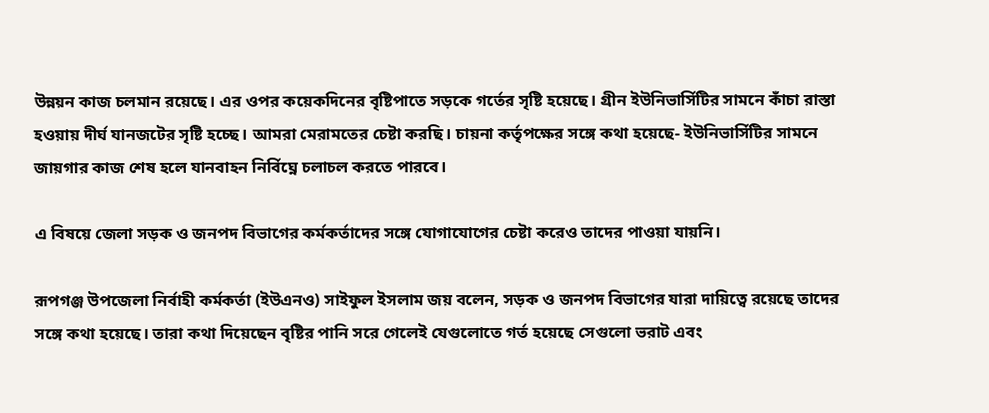উন্নয়ন কাজ চলমান রয়েছে। এর ওপর কয়েকদিনের বৃষ্টিপাতে সড়কে গর্তের সৃষ্টি হয়েছে। গ্রীন ইউনিভার্সিটির সামনে কাঁচা রাস্তা হওয়ায় দীর্ঘ যানজটের সৃষ্টি হচ্ছে। আমরা মেরামতের চেষ্টা করছি। চায়না কর্তৃপক্ষের সঙ্গে কথা হয়েছে- ইউনিভার্সিটির সামনে জায়গার কাজ শেষ হলে যানবাহন নির্বিঘ্নে চলাচল করতে পারবে।

এ বিষয়ে জেলা সড়ক ও জনপদ বিভাগের কর্মকর্তাদের সঙ্গে যোগাযোগের চেষ্টা করেও তাদের পাওয়া যায়নি।

রূপগঞ্জ উপজেলা নির্বাহী কর্মকর্তা (ইউএনও) সাইফুল ইসলাম জয় বলেন, সড়ক ও জনপদ বিভাগের যারা দায়িত্বে রয়েছে তাদের সঙ্গে কথা হয়েছে। তারা কথা দিয়েছেন বৃষ্টির পানি সরে গেলেই যেগুলোতে গর্ত হয়েছে সেগুলো ভরাট এবং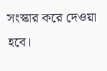সংস্কার করে দেওয়া হবে।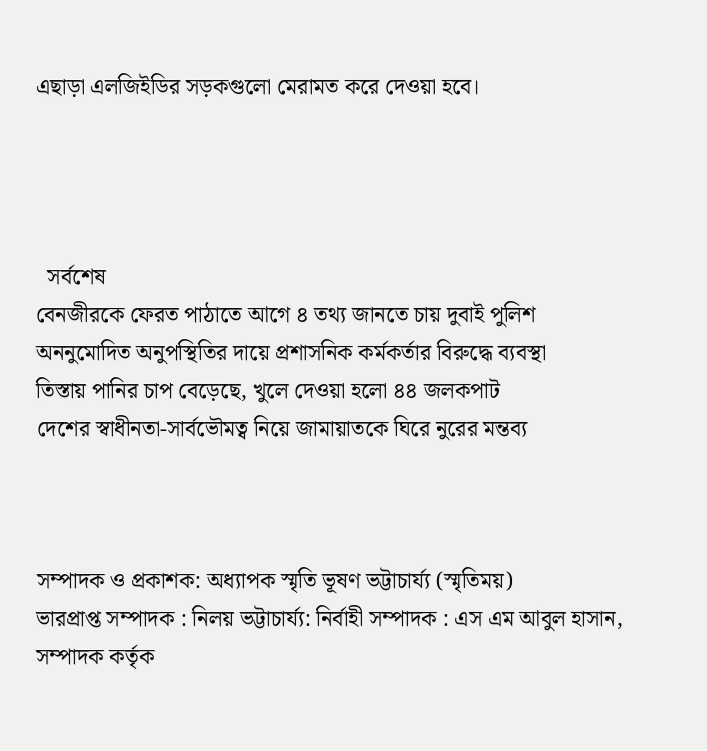এছাড়া এলজিইডির সড়কগুলো মেরামত করে দেওয়া হবে।




  সর্বশেষ
বেনজীরকে ফেরত পাঠাতে আগে ৪ তথ্য জানতে চায় দুবাই পুলিশ
অননুমোদিত অনুপস্থিতির দায়ে প্রশাসনিক কর্মকর্তার বিরুদ্ধে ব্যবস্থা
তিস্তায় পানির চাপ বেড়েছে, খুলে দেওয়া হলো ৪৪ জলকপাট
দেশের স্বাধীনতা-সার্বভৌমত্ব নিয়ে জামায়াতকে ঘিরে নুরের মন্তব্য



সম্পাদক ও প্রকাশক: অধ্যাপক স্মৃতি ভূষণ ভট্টাচার্য্য (স্মৃতিময়)
ভারপ্রাপ্ত সম্পাদক : নিলয় ভট্টাচার্য্য: নির্বাহী সম্পাদক : এস এম আবুল হাসান,
সম্পাদক কর্তৃক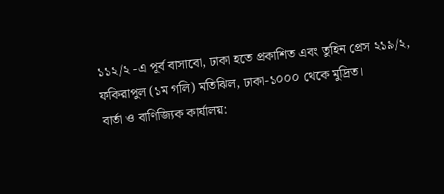১১২/২ -এ পূর্ব বাসাবো, ঢাকা হতে প্রকাশিত এবং তুহিন প্রেস ২১৯/২,
ফকিরাপুল (১ম গলি) মতিঝিল, ঢাকা-১০০০ থেকে মুদ্রিত।
বার্তা ও বাণিজ্যিক কার্যালয়: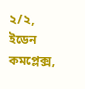২/২, ইডেন কমপ্লেক্স,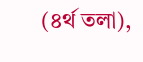(৪র্থ তলা),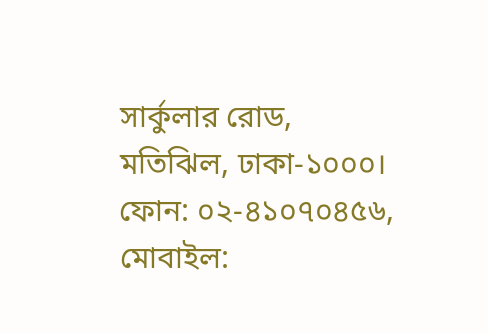সার্কুলার রোড, মতিঝিল, ঢাকা-১০০০।
ফোন: ০২-৪১০৭০৪৫৬, মোবাইল: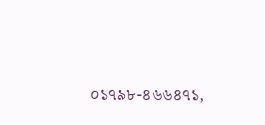০১৭৯৮-৪৬৬৪৭১,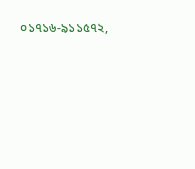০১৭১৬-৯১১৫৭২,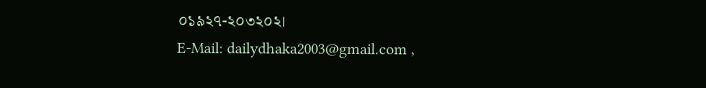০১৯২৭-২০৩২০২।
E-Mail: dailydhaka2003@gmail.com ,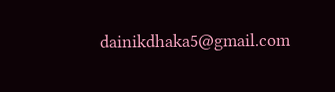dainikdhaka5@gmail.com